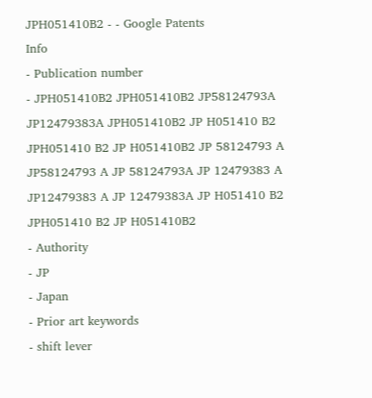JPH051410B2 - - Google Patents
Info
- Publication number
- JPH051410B2 JPH051410B2 JP58124793A JP12479383A JPH051410B2 JP H051410 B2 JPH051410 B2 JP H051410B2 JP 58124793 A JP58124793 A JP 58124793A JP 12479383 A JP12479383 A JP 12479383A JP H051410 B2 JPH051410 B2 JP H051410B2
- Authority
- JP
- Japan
- Prior art keywords
- shift lever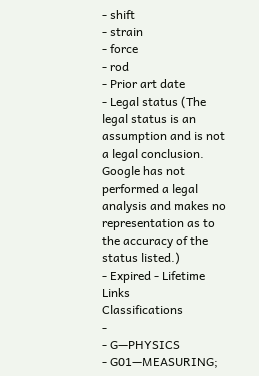- shift
- strain
- force
- rod
- Prior art date
- Legal status (The legal status is an assumption and is not a legal conclusion. Google has not performed a legal analysis and makes no representation as to the accuracy of the status listed.)
- Expired - Lifetime
Links
Classifications
-
- G—PHYSICS
- G01—MEASURING;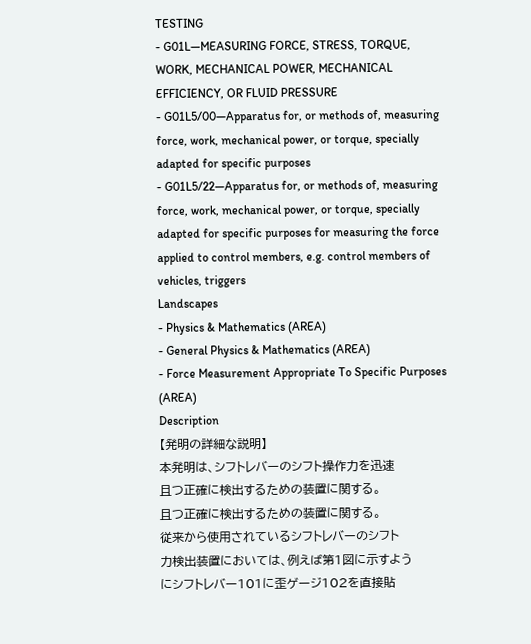TESTING
- G01L—MEASURING FORCE, STRESS, TORQUE, WORK, MECHANICAL POWER, MECHANICAL EFFICIENCY, OR FLUID PRESSURE
- G01L5/00—Apparatus for, or methods of, measuring force, work, mechanical power, or torque, specially adapted for specific purposes
- G01L5/22—Apparatus for, or methods of, measuring force, work, mechanical power, or torque, specially adapted for specific purposes for measuring the force applied to control members, e.g. control members of vehicles, triggers
Landscapes
- Physics & Mathematics (AREA)
- General Physics & Mathematics (AREA)
- Force Measurement Appropriate To Specific Purposes (AREA)
Description
【発明の詳細な説明】
本発明は、シフトレバーのシフト操作力を迅速
且つ正確に検出するための装置に関する。
且つ正確に検出するための装置に関する。
従来から使用されているシフトレバーのシフト
力検出装置においては、例えば第1図に示すよう
にシフトレバー101に歪ゲージ102を直接貼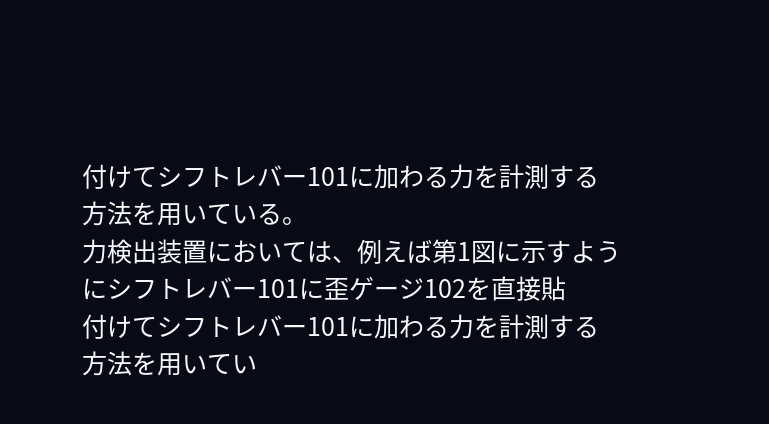付けてシフトレバー101に加わる力を計測する
方法を用いている。
力検出装置においては、例えば第1図に示すよう
にシフトレバー101に歪ゲージ102を直接貼
付けてシフトレバー101に加わる力を計測する
方法を用いてい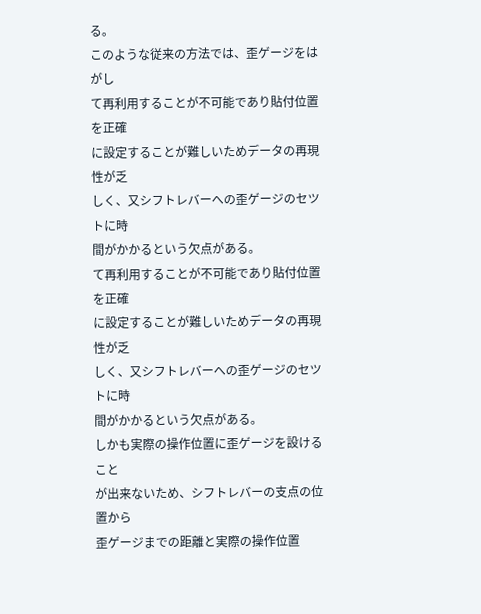る。
このような従来の方法では、歪ゲージをはがし
て再利用することが不可能であり貼付位置を正確
に設定することが難しいためデータの再現性が乏
しく、又シフトレバーへの歪ゲージのセツトに時
間がかかるという欠点がある。
て再利用することが不可能であり貼付位置を正確
に設定することが難しいためデータの再現性が乏
しく、又シフトレバーへの歪ゲージのセツトに時
間がかかるという欠点がある。
しかも実際の操作位置に歪ゲージを設けること
が出来ないため、シフトレバーの支点の位置から
歪ゲージまでの距離と実際の操作位置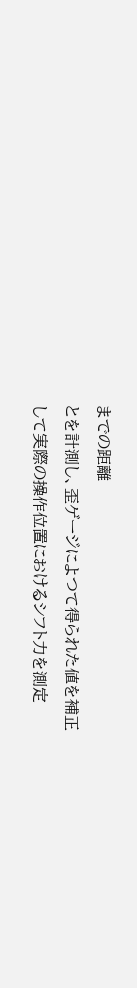までの距離
とを計測し、歪ゲージによつて得られた値を補正
して実際の操作位置におけるシフト力を測定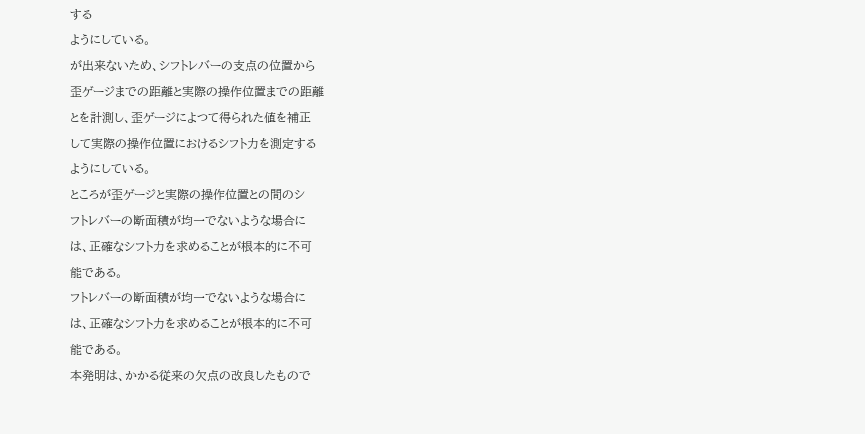する
ようにしている。
が出来ないため、シフトレバーの支点の位置から
歪ゲージまでの距離と実際の操作位置までの距離
とを計測し、歪ゲージによつて得られた値を補正
して実際の操作位置におけるシフト力を測定する
ようにしている。
ところが歪ゲージと実際の操作位置との間のシ
フトレバーの断面積が均一でないような場合に
は、正確なシフト力を求めることが根本的に不可
能である。
フトレバーの断面積が均一でないような場合に
は、正確なシフト力を求めることが根本的に不可
能である。
本発明は、かかる従来の欠点の改良したもので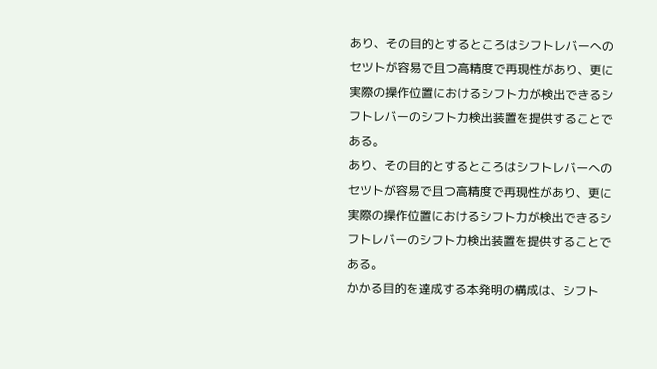あり、その目的とするところはシフトレバーへの
セツトが容易で且つ高精度で再現性があり、更に
実際の操作位置におけるシフト力が検出できるシ
フトレバーのシフト力検出装置を提供することで
ある。
あり、その目的とするところはシフトレバーへの
セツトが容易で且つ高精度で再現性があり、更に
実際の操作位置におけるシフト力が検出できるシ
フトレバーのシフト力検出装置を提供することで
ある。
かかる目的を達成する本発明の構成は、シフト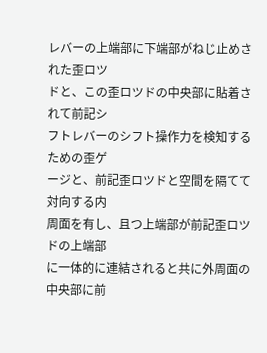レバーの上端部に下端部がねじ止めされた歪ロツ
ドと、この歪ロツドの中央部に貼着されて前記シ
フトレバーのシフト操作力を検知するための歪ゲ
ージと、前記歪ロツドと空間を隔てて対向する内
周面を有し、且つ上端部が前記歪ロツドの上端部
に一体的に連結されると共に外周面の中央部に前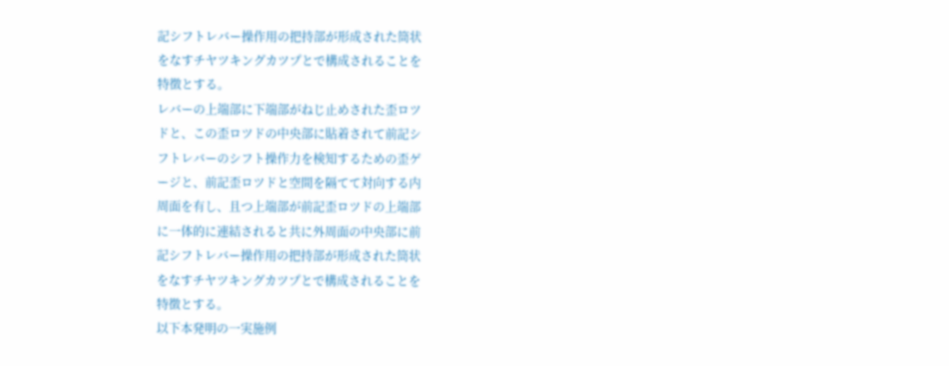記シフトレバー操作用の把持部が形成された筒状
をなすチヤツキングカツプとで構成されることを
特徴とする。
レバーの上端部に下端部がねじ止めされた歪ロツ
ドと、この歪ロツドの中央部に貼着されて前記シ
フトレバーのシフト操作力を検知するための歪ゲ
ージと、前記歪ロツドと空間を隔てて対向する内
周面を有し、且つ上端部が前記歪ロツドの上端部
に一体的に連結されると共に外周面の中央部に前
記シフトレバー操作用の把持部が形成された筒状
をなすチヤツキングカツプとで構成されることを
特徴とする。
以下本発明の一実施例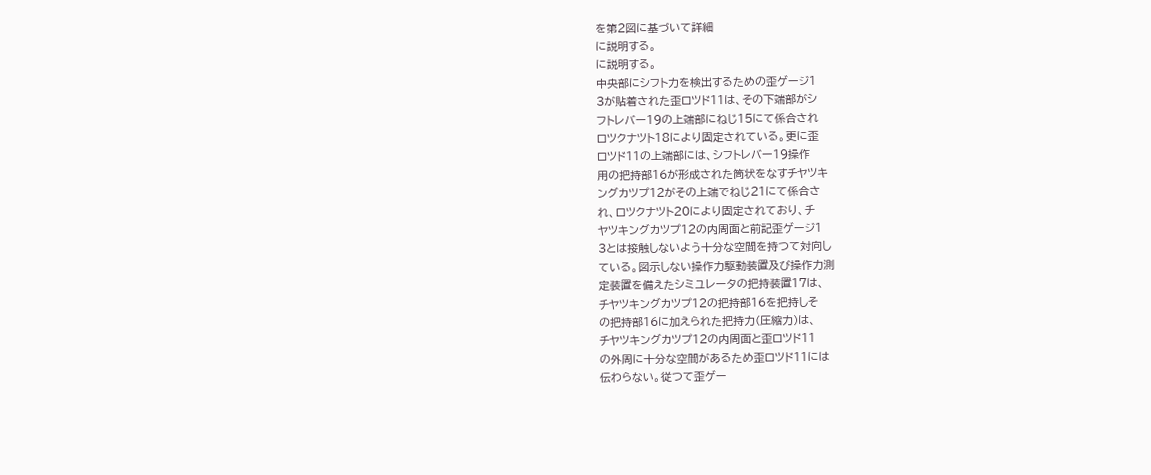を第2図に基づいて詳細
に説明する。
に説明する。
中央部にシフト力を検出するための歪ゲージ1
3が貼着された歪ロツド11は、その下端部がシ
フトレバー19の上端部にねじ15にて係合され
ロツクナツト18により固定されている。更に歪
ロツド11の上端部には、シフトレバー19操作
用の把持部16が形成された筒状をなすチヤツキ
ングカツプ12がその上端でねじ21にて係合さ
れ、ロツクナツト20により固定されており、チ
ヤツキングカツプ12の内周面と前記歪ゲージ1
3とは接触しないよう十分な空間を持つて対向し
ている。図示しない操作力駆動装置及び操作力測
定装置を備えたシミユレータの把持装置17は、
チヤツキングカツプ12の把持部16を把持しそ
の把持部16に加えられた把持力(圧縮力)は、
チヤツキングカツプ12の内周面と歪ロツド11
の外周に十分な空間があるため歪ロツド11には
伝わらない。従つて歪ゲー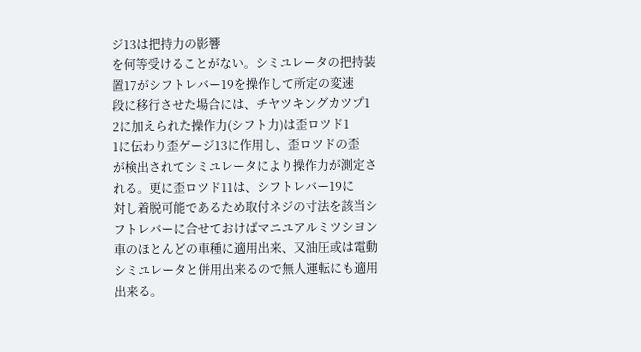ジ13は把持力の影響
を何等受けることがない。シミユレータの把持装
置17がシフトレバー19を操作して所定の変速
段に移行させた場合には、チヤツキングカツプ1
2に加えられた操作力(シフト力)は歪ロツド1
1に伝わり歪ゲージ13に作用し、歪ロツドの歪
が検出されてシミユレータにより操作力が測定さ
れる。更に歪ロツド11は、シフトレバー19に
対し着脱可能であるため取付ネジの寸法を該当シ
フトレバーに合せておけばマニユアルミツシヨン
車のほとんどの車種に適用出来、又油圧或は電動
シミユレータと併用出来るので無人運転にも適用
出来る。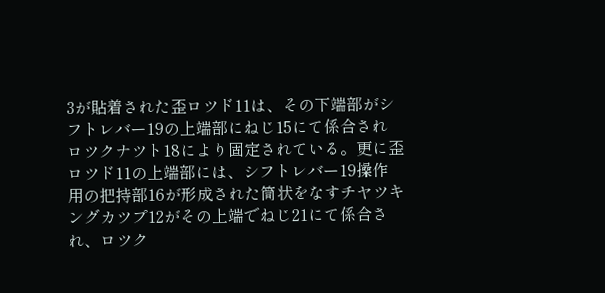3が貼着された歪ロツド11は、その下端部がシ
フトレバー19の上端部にねじ15にて係合され
ロツクナツト18により固定されている。更に歪
ロツド11の上端部には、シフトレバー19操作
用の把持部16が形成された筒状をなすチヤツキ
ングカツプ12がその上端でねじ21にて係合さ
れ、ロツク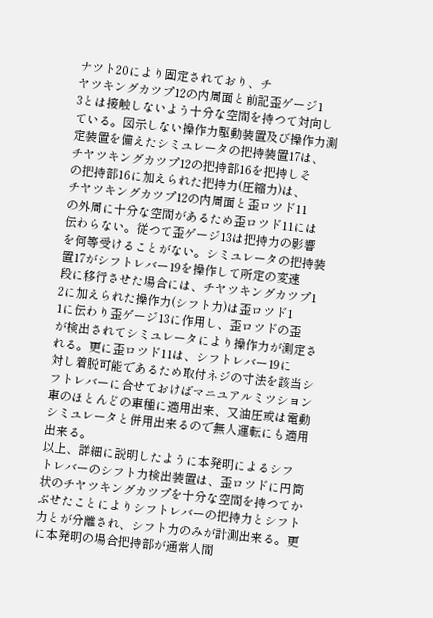ナツト20により固定されており、チ
ヤツキングカツプ12の内周面と前記歪ゲージ1
3とは接触しないよう十分な空間を持つて対向し
ている。図示しない操作力駆動装置及び操作力測
定装置を備えたシミユレータの把持装置17は、
チヤツキングカツプ12の把持部16を把持しそ
の把持部16に加えられた把持力(圧縮力)は、
チヤツキングカツプ12の内周面と歪ロツド11
の外周に十分な空間があるため歪ロツド11には
伝わらない。従つて歪ゲージ13は把持力の影響
を何等受けることがない。シミユレータの把持装
置17がシフトレバー19を操作して所定の変速
段に移行させた場合には、チヤツキングカツプ1
2に加えられた操作力(シフト力)は歪ロツド1
1に伝わり歪ゲージ13に作用し、歪ロツドの歪
が検出されてシミユレータにより操作力が測定さ
れる。更に歪ロツド11は、シフトレバー19に
対し着脱可能であるため取付ネジの寸法を該当シ
フトレバーに合せておけばマニユアルミツシヨン
車のほとんどの車種に適用出来、又油圧或は電動
シミユレータと併用出来るので無人運転にも適用
出来る。
以上、詳細に説明したように本発明によるシフ
トレバーのシフト力検出装置は、歪ロツドに円筒
状のチヤツキングカツプを十分な空間を持つてか
ぶせたことによりシフトレバーの把持力とシフト
力とが分離され、シフト力のみが計測出来る。更
に本発明の場合把持部が通常人間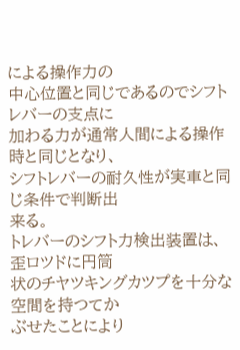による操作力の
中心位置と同じであるのでシフトレバーの支点に
加わる力が通常人間による操作時と同じとなり、
シフトレバーの耐久性が実車と同じ条件で判断出
来る。
トレバーのシフト力検出装置は、歪ロツドに円筒
状のチヤツキングカツプを十分な空間を持つてか
ぶせたことにより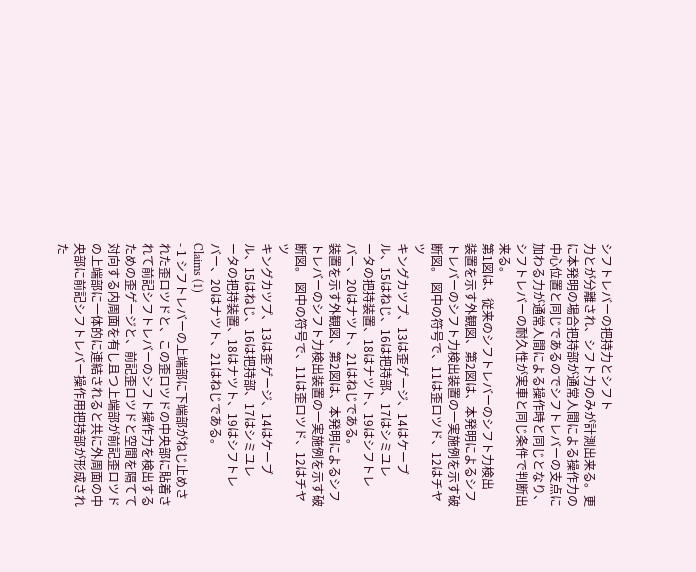シフトレバーの把持力とシフト
力とが分離され、シフト力のみが計測出来る。更
に本発明の場合把持部が通常人間による操作力の
中心位置と同じであるのでシフトレバーの支点に
加わる力が通常人間による操作時と同じとなり、
シフトレバーの耐久性が実車と同じ条件で判断出
来る。
第1図は、従来のシフトレバーのシフト力検出
装置を示す外観図、第2図は、本発明によるシフ
トレバーのシフト力検出装置の一実施例を示す破
断図。 図中の符号で、11は歪ロツド、12はチヤツ
キングカツプ、13は歪ゲージ、14はケーブ
ル、15はねじ、16は把持部、17はシミユレ
ータの把持装置、18はナツト、19はシフトレ
バー、20はナツト、21はねじである。
装置を示す外観図、第2図は、本発明によるシフ
トレバーのシフト力検出装置の一実施例を示す破
断図。 図中の符号で、11は歪ロツド、12はチヤツ
キングカツプ、13は歪ゲージ、14はケーブ
ル、15はねじ、16は把持部、17はシミユレ
ータの把持装置、18はナツト、19はシフトレ
バー、20はナツト、21はねじである。
Claims (1)
- 1 シフトレバーの上端部に下端部がねじ止めさ
れた歪ロツドと、この歪ロツドの中央部に貼着さ
れて前記シフトレバーのシフト操作力を検出する
ための歪ゲージと、前記歪ロツドと空間を隔てて
対向する内周面を有し且つ上端部が前記歪ロツド
の上端部に一体的に連結されると共に外周面の中
央部に前記シフトレバー操作用把持部が形成され
た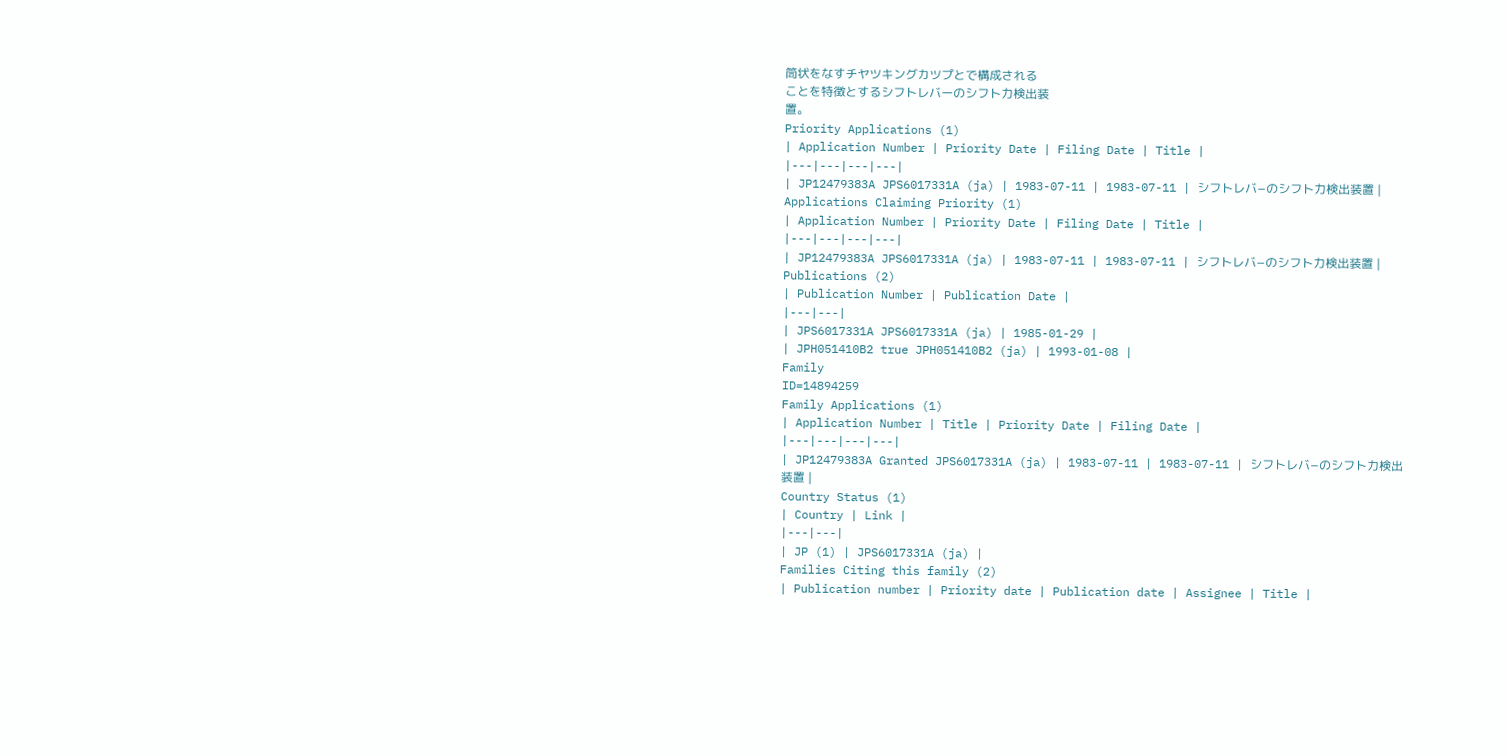筒状をなすチヤツキングカツプとで構成される
ことを特徴とするシフトレバーのシフト力検出装
置。
Priority Applications (1)
| Application Number | Priority Date | Filing Date | Title |
|---|---|---|---|
| JP12479383A JPS6017331A (ja) | 1983-07-11 | 1983-07-11 | シフトレバ−のシフト力検出装置 |
Applications Claiming Priority (1)
| Application Number | Priority Date | Filing Date | Title |
|---|---|---|---|
| JP12479383A JPS6017331A (ja) | 1983-07-11 | 1983-07-11 | シフトレバ−のシフト力検出装置 |
Publications (2)
| Publication Number | Publication Date |
|---|---|
| JPS6017331A JPS6017331A (ja) | 1985-01-29 |
| JPH051410B2 true JPH051410B2 (ja) | 1993-01-08 |
Family
ID=14894259
Family Applications (1)
| Application Number | Title | Priority Date | Filing Date |
|---|---|---|---|
| JP12479383A Granted JPS6017331A (ja) | 1983-07-11 | 1983-07-11 | シフトレバ−のシフト力検出装置 |
Country Status (1)
| Country | Link |
|---|---|
| JP (1) | JPS6017331A (ja) |
Families Citing this family (2)
| Publication number | Priority date | Publication date | Assignee | Title |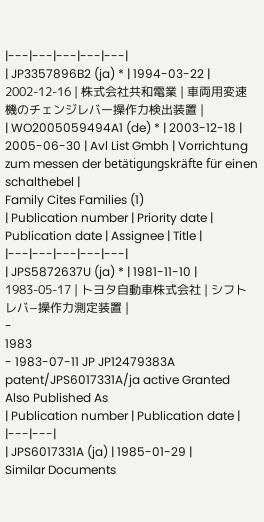|---|---|---|---|---|
| JP3357896B2 (ja) * | 1994-03-22 | 2002-12-16 | 株式会社共和電業 | 車両用変速機のチェンジレバー操作力検出装置 |
| WO2005059494A1 (de) * | 2003-12-18 | 2005-06-30 | Avl List Gmbh | Vorrichtung zum messen der betätigungskräfte für einen schalthebel |
Family Cites Families (1)
| Publication number | Priority date | Publication date | Assignee | Title |
|---|---|---|---|---|
| JPS5872637U (ja) * | 1981-11-10 | 1983-05-17 | トヨタ自動車株式会社 | シフトレバ−操作力測定装置 |
-
1983
- 1983-07-11 JP JP12479383A patent/JPS6017331A/ja active Granted
Also Published As
| Publication number | Publication date |
|---|---|
| JPS6017331A (ja) | 1985-01-29 |
Similar Documents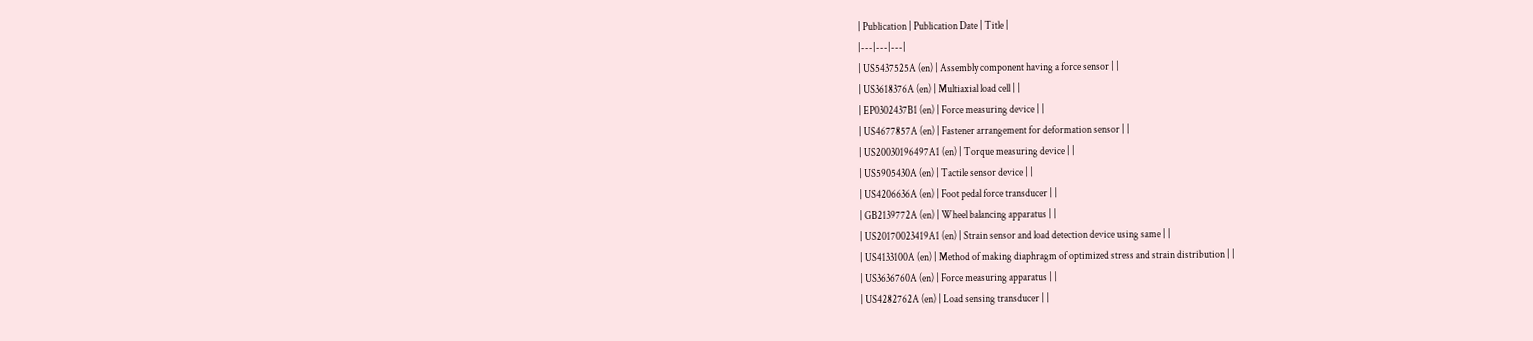| Publication | Publication Date | Title |
|---|---|---|
| US5437525A (en) | Assembly component having a force sensor | |
| US3618376A (en) | Multiaxial load cell | |
| EP0302437B1 (en) | Force measuring device | |
| US4677857A (en) | Fastener arrangement for deformation sensor | |
| US20030196497A1 (en) | Torque measuring device | |
| US5905430A (en) | Tactile sensor device | |
| US4206636A (en) | Foot pedal force transducer | |
| GB2139772A (en) | Wheel balancing apparatus | |
| US20170023419A1 (en) | Strain sensor and load detection device using same | |
| US4133100A (en) | Method of making diaphragm of optimized stress and strain distribution | |
| US3636760A (en) | Force measuring apparatus | |
| US4282762A (en) | Load sensing transducer | |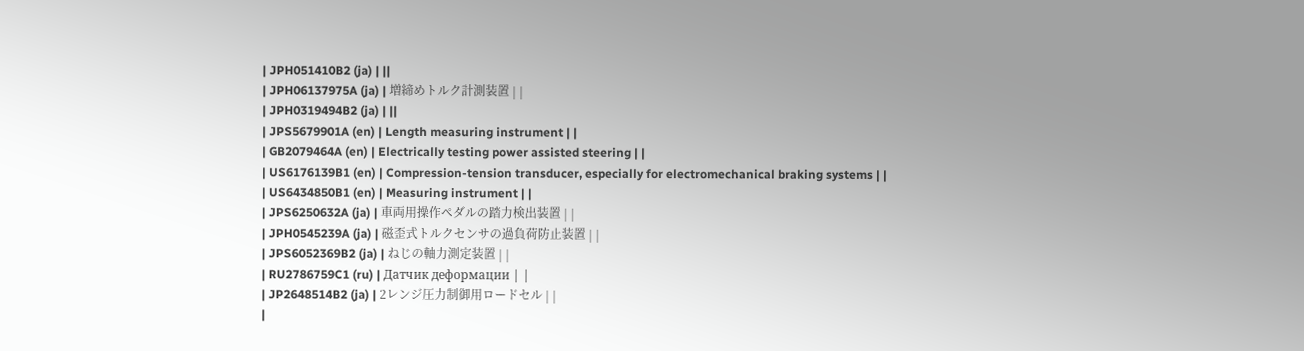| JPH051410B2 (ja) | ||
| JPH06137975A (ja) | 増締めトルク計測装置 | |
| JPH0319494B2 (ja) | ||
| JPS5679901A (en) | Length measuring instrument | |
| GB2079464A (en) | Electrically testing power assisted steering | |
| US6176139B1 (en) | Compression-tension transducer, especially for electromechanical braking systems | |
| US6434850B1 (en) | Measuring instrument | |
| JPS6250632A (ja) | 車両用操作ペダルの踏力検出装置 | |
| JPH0545239A (ja) | 磁歪式トルクセンサの過負荷防止装置 | |
| JPS6052369B2 (ja) | ねじの軸力測定装置 | |
| RU2786759C1 (ru) | Датчик деформации | |
| JP2648514B2 (ja) | 2レンジ圧力制御用ロードセル | |
|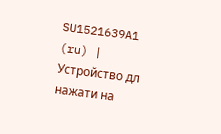SU1521639A1 (ru) | Устройство дл нажати на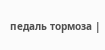педаль тормоза |